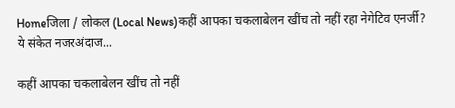Homeजिला / लोकल (Local News)कहीं आपका चकलाबेलन खींच तो नहीं रहा नेगेटिव एनर्जी? ये संकेत नजरअंदाज...

कहीं आपका चकलाबेलन खींच तो नहीं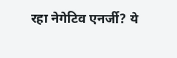रहा नेगेटिव एनर्जी? ये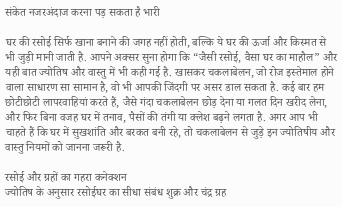संकेत नजरअंदाज करना पड़ सकता है भारी

घर की रसोई सिर्फ खाना बनाने की जगह नहीं होती, बल्कि ये घर की ऊर्जा और किस्मत से भी जुड़ी मानी जाती है. आपने अक्सर सुना होगा कि “जैसी रसोई, वैसा घर का माहौल” और यही बात ज्योतिष और वास्तु में भी कही गई है. खासकर चकलाबेलन, जो रोज इस्तेमाल होने वाला साधारण सा सामान है, वो भी आपकी जिंदगी पर असर डाल सकता है. कई बार हम छोटीछोटी लापरवाहियां करते हैं, जैसे गंदा चकलाबेलन छोड़ देना या गलत दिन खरीद लेना, और फिर बिना वजह घर में तनाव, पैसों की तंगी या क्लेश बढ़ने लगता है. अगर आप भी चाहते हैं कि घर में सुखशांति और बरकत बनी रहे, तो चकलाबेलन से जुड़े इन ज्योतिषीय और वास्तु नियमों को जानना जरूरी है.

रसोई और ग्रहों का गहरा कनेक्शन
ज्योतिष के अनुसार रसोईघर का सीधा संबंध शुक्र और चंद्र ग्रह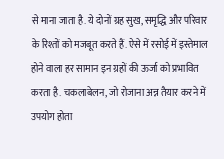से माना जाता है. ये दोनों ग्रह सुख, समृद्धि और परिवार के रिश्तों को मजबूत करते हैं. ऐसे में रसोई में इस्तेमाल होने वाला हर सामान इन ग्रहों की ऊर्जा को प्रभावित करता है. चकलाबेलन, जो रोजाना अन्न तैयार करने में उपयोग होता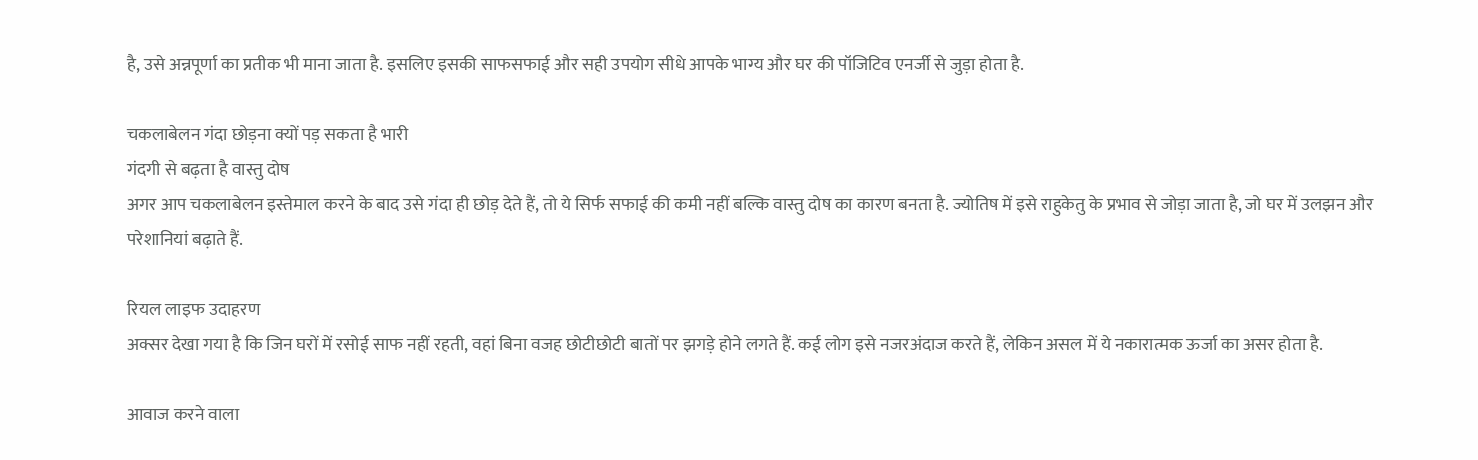है, उसे अन्नपूर्णा का प्रतीक भी माना जाता है. इसलिए इसकी साफसफाई और सही उपयोग सीधे आपके भाग्य और घर की पॉजिटिव एनर्जी से जुड़ा होता है.

चकलाबेलन गंदा छोड़ना क्यों पड़ सकता है भारी
गंदगी से बढ़ता है वास्तु दोष
अगर आप चकलाबेलन इस्तेमाल करने के बाद उसे गंदा ही छोड़ देते हैं, तो ये सिर्फ सफाई की कमी नहीं बल्कि वास्तु दोष का कारण बनता है. ज्योतिष में इसे राहुकेतु के प्रभाव से जोड़ा जाता है, जो घर में उलझन और परेशानियां बढ़ाते हैं.

रियल लाइफ उदाहरण
अक्सर देखा गया है कि जिन घरों में रसोई साफ नहीं रहती, वहां बिना वजह छोटीछोटी बातों पर झगड़े होने लगते हैं. कई लोग इसे नजरअंदाज करते हैं, लेकिन असल में ये नकारात्मक ऊर्जा का असर होता है.

आवाज करने वाला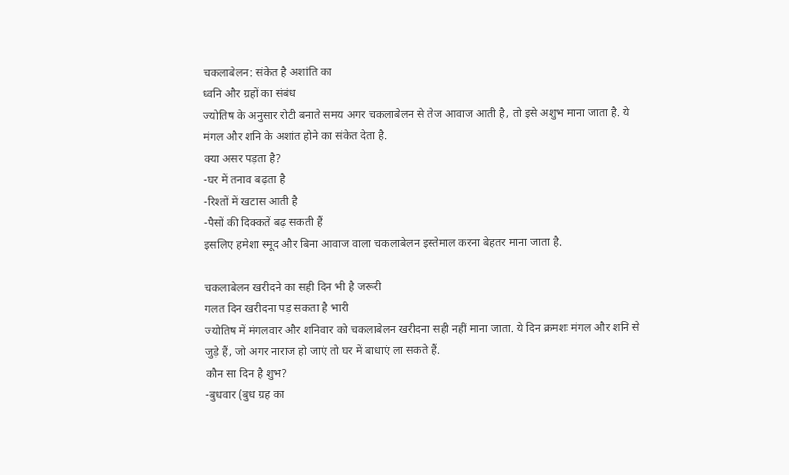चकलाबेलन: संकेत है अशांति का
ध्वनि और ग्रहों का संबंध
ज्योतिष के अनुसार रोटी बनाते समय अगर चकलाबेलन से तेज आवाज आती है, तो इसे अशुभ माना जाता है. ये मंगल और शनि के अशांत होने का संकेत देता है.
क्या असर पड़ता है?
-घर में तनाव बढ़ता है
-रिश्तों में खटास आती है
-पैसों की दिक्कतें बढ़ सकती हैं
इसलिए हमेशा स्मूद और बिना आवाज वाला चकलाबेलन इस्तेमाल करना बेहतर माना जाता है.

चकलाबेलन खरीदने का सही दिन भी है जरूरी
गलत दिन खरीदना पड़ सकता है भारी
ज्योतिष में मंगलवार और शनिवार को चकलाबेलन खरीदना सही नहीं माना जाता. ये दिन क्रमशः मंगल और शनि से जुड़े हैं, जो अगर नाराज हो जाएं तो घर में बाधाएं ला सकते हैं.
कौन सा दिन है शुभ?
-बुधवार (बुध ग्रह का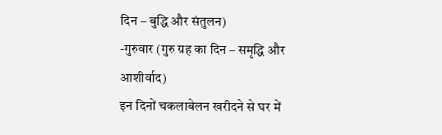दिन – बुद्धि और संतुलन)
-गुरुवार (गुरु ग्रह का दिन – समृद्धि और आशीर्वाद)
इन दिनों चकलाबेलन खरीदने से घर में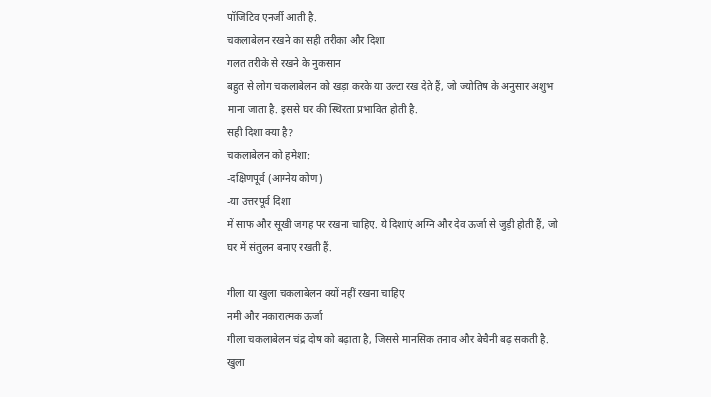पॉजिटिव एनर्जी आती है.
चकलाबेलन रखने का सही तरीका और दिशा
गलत तरीके से रखने के नुकसान
बहुत से लोग चकलाबेलन को खड़ा करके या उल्टा रख देते हैं, जो ज्योतिष के अनुसार अशुभ माना जाता है. इससे घर की स्थिरता प्रभावित होती है.
सही दिशा क्या है?
चकलाबेलन को हमेशा:
-दक्षिणपूर्व (आग्नेय कोण)
-या उत्तरपूर्व दिशा
में साफ और सूखी जगह पर रखना चाहिए. ये दिशाएं अग्नि और देव ऊर्जा से जुड़ी होती हैं, जो घर में संतुलन बनाए रखती हैं.

गीला या खुला चकलाबेलन क्यों नहीं रखना चाहिए
नमी और नकारात्मक ऊर्जा
गीला चकलाबेलन चंद्र दोष को बढ़ाता है, जिससे मानसिक तनाव और बेचैनी बढ़ सकती है.
खुला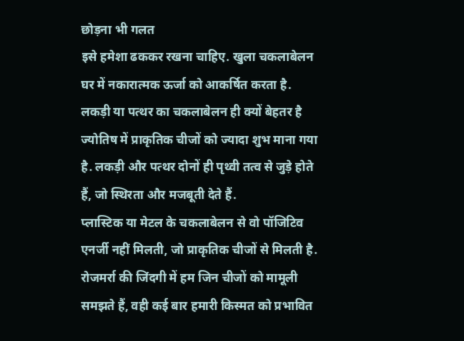छोड़ना भी गलत
इसे हमेशा ढककर रखना चाहिए. खुला चकलाबेलन घर में नकारात्मक ऊर्जा को आकर्षित करता है.
लकड़ी या पत्थर का चकलाबेलन ही क्यों बेहतर है
ज्योतिष में प्राकृतिक चीजों को ज्यादा शुभ माना गया है. लकड़ी और पत्थर दोनों ही पृथ्वी तत्व से जुड़े होते हैं, जो स्थिरता और मजबूती देते हैं.
प्लास्टिक या मेटल के चकलाबेलन से वो पॉजिटिव एनर्जी नहीं मिलती, जो प्राकृतिक चीजों से मिलती है.
रोजमर्रा की जिंदगी में हम जिन चीजों को मामूली समझते हैं, वही कई बार हमारी किस्मत को प्रभावित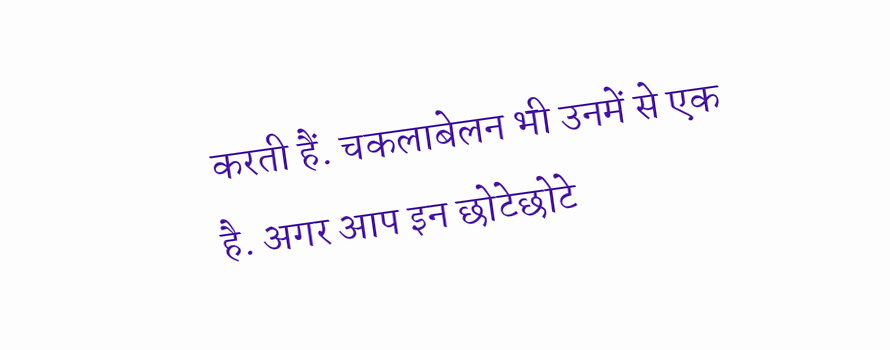करती हैं. चकलाबेलन भी उनमें से एक है. अगर आप इन छोटेछोटे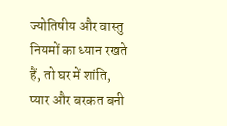ज्योतिषीय और वास्तु नियमों का ध्यान रखते हैं, तो घर में शांति, प्यार और बरकत बनी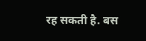रह सकती है. बस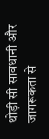थोड़ी सी सावधानी और जागरूकता से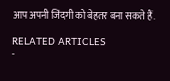आप अपनी जिंदगी को बेहतर बना सकते हैं.

RELATED ARTICLES
-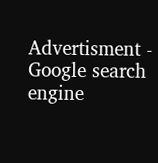Advertisment -
Google search engine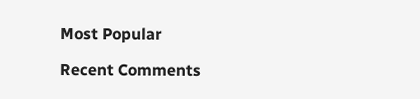Most Popular

Recent Comments